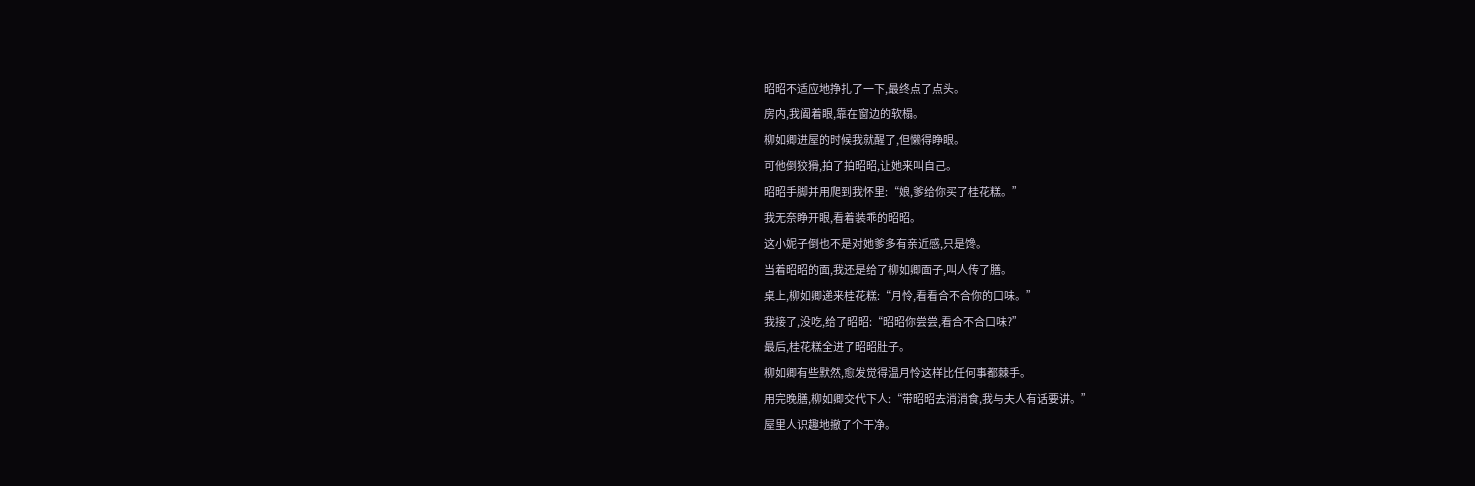昭昭不适应地挣扎了一下,最终点了点头。
房内,我阖着眼,靠在窗边的软榻。
柳如卿进屋的时候我就醒了,但懒得睁眼。
可他倒狡猾,拍了拍昭昭,让她来叫自己。
昭昭手脚并用爬到我怀里:“娘,爹给你买了桂花糕。”
我无奈睁开眼,看着装乖的昭昭。
这小妮子倒也不是对她爹多有亲近感,只是馋。
当着昭昭的面,我还是给了柳如卿面子,叫人传了膳。
桌上,柳如卿递来桂花糕:“月怜,看看合不合你的口味。”
我接了,没吃,给了昭昭:“昭昭你尝尝,看合不合口味?”
最后,桂花糕全进了昭昭肚子。
柳如卿有些默然,愈发觉得温月怜这样比任何事都棘手。
用完晚膳,柳如卿交代下人:“带昭昭去消消食,我与夫人有话要讲。”
屋里人识趣地撤了个干净。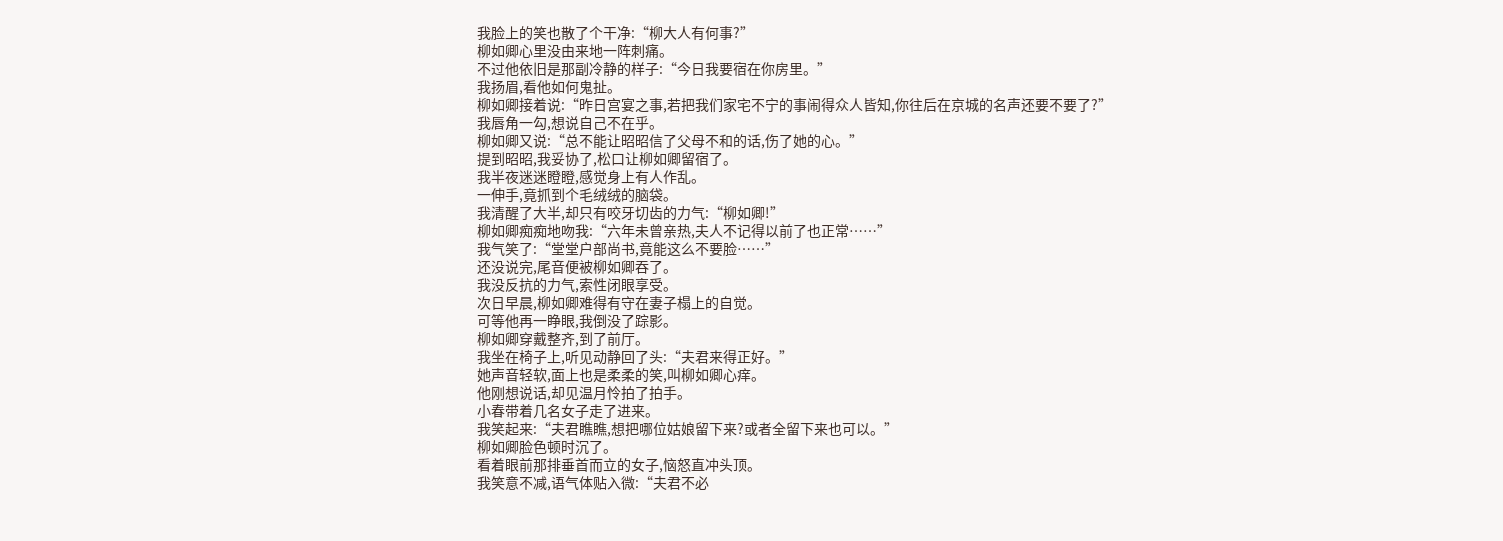我脸上的笑也散了个干净:“柳大人有何事?”
柳如卿心里没由来地一阵刺痛。
不过他依旧是那副冷静的样子:“今日我要宿在你房里。”
我扬眉,看他如何鬼扯。
柳如卿接着说:“昨日宫宴之事,若把我们家宅不宁的事闹得众人皆知,你往后在京城的名声还要不要了?”
我唇角一勾,想说自己不在乎。
柳如卿又说:“总不能让昭昭信了父母不和的话,伤了她的心。”
提到昭昭,我妥协了,松口让柳如卿留宿了。
我半夜迷迷瞪瞪,感觉身上有人作乱。
一伸手,竟抓到个毛绒绒的脑袋。
我清醒了大半,却只有咬牙切齿的力气:“柳如卿!”
柳如卿痴痴地吻我:“六年未曾亲热,夫人不记得以前了也正常……”
我气笑了:“堂堂户部尚书,竟能这么不要脸……”
还没说完,尾音便被柳如卿吞了。
我没反抗的力气,索性闭眼享受。
次日早晨,柳如卿难得有守在妻子榻上的自觉。
可等他再一睁眼,我倒没了踪影。
柳如卿穿戴整齐,到了前厅。
我坐在椅子上,听见动静回了头:“夫君来得正好。”
她声音轻软,面上也是柔柔的笑,叫柳如卿心痒。
他刚想说话,却见温月怜拍了拍手。
小春带着几名女子走了进来。
我笑起来:“夫君瞧瞧,想把哪位姑娘留下来?或者全留下来也可以。”
柳如卿脸色顿时沉了。
看着眼前那排垂首而立的女子,恼怒直冲头顶。
我笑意不减,语气体贴入微:“夫君不必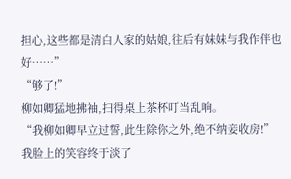担心,这些都是清白人家的姑娘,往后有妹妹与我作伴也好……”
“够了!”
柳如卿猛地拂袖,扫得桌上茶杯叮当乱响。
“我柳如卿早立过誓,此生除你之外,绝不纳妾收房!”
我脸上的笑容终于淡了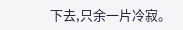下去,只余一片冷寂。